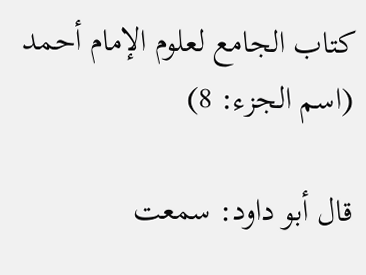كتاب الجامع لعلوم الإمام أحمد (اسم الجزء: 8)

قال أبو داود: سمعت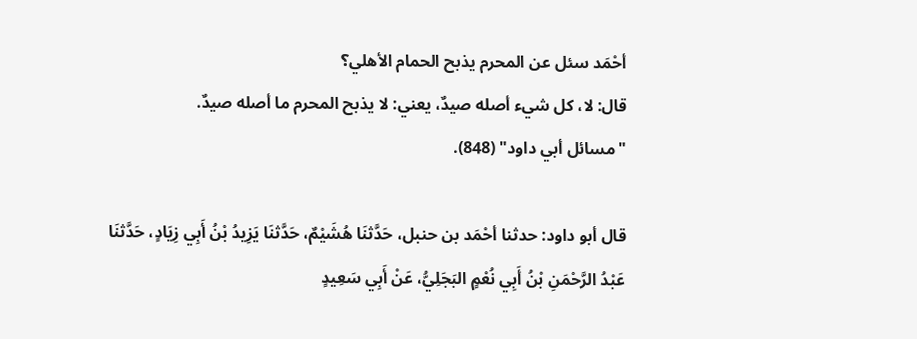أحْمَد سئل عن المحرم يذبح الحمام الأهلي؟
قال: لا، كل شيء أصله صيدٌ، يعني: لا يذبح المحرم ما أصله صيدٌ.
"مسائل أبي داود" (848).

قال أبو داود: حدثنا أحْمَد بن حنبل، حَدَّثنَا هُشَيْمٌ، حَدَّثنَا يَزِيدُ بْنُ أَبِي زِيَادٍ، حَدَّثنَا عَبْدُ الرَّحْمَنِ بْنُ أَبِي نُعْمٍ البَجَلِيُّ، عَنْ أَبِي سَعِيدٍ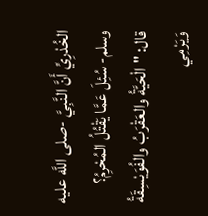الخُدْرِيِّ أَنَّ النَّبِيَّ -صلى اللَّه عليه وسلم- سُئِلَ عَمَّا يَقْتُلُ المُحْرِمُ؟ قال: "الْحَيَّةُ والعَقْرَبُ والفُوَيْسِقَةُ وَيَرْمِي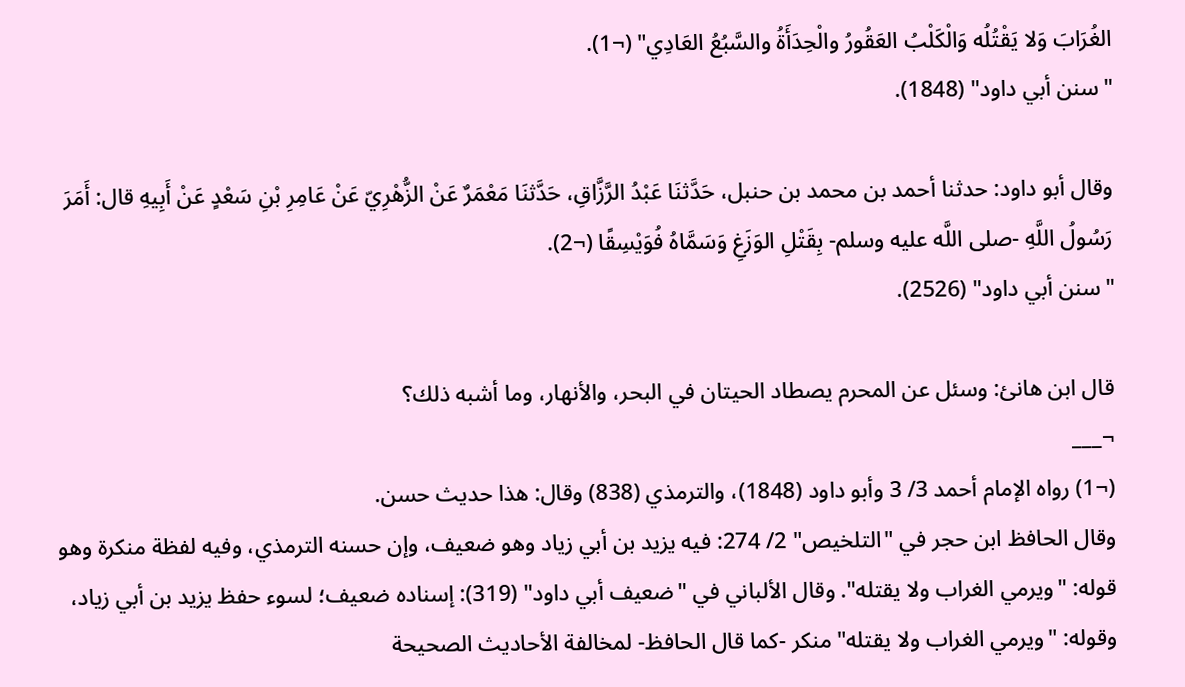الغُرَابَ وَلا يَقْتُلُه وَالْكَلْبُ العَقُورُ والْحِدَأَةُ والسَّبُعُ العَادِي" (¬1).
"سنن أبي داود" (1848).

وقال أبو داود: حدثنا أحمد بن محمد بن حنبل، حَدَّثنَا عَبْدُ الرَّزَّاقِ، حَدَّثنَا مَعْمَرٌ عَنْ الزُّهْرِيّ عَنْ عَامِرِ بْنِ سَعْدٍ عَنْ أَبِيهِ قال: أَمَرَ رَسُولُ اللَّهِ -صلى اللَّه عليه وسلم- بِقَتْلِ الوَزَغِ وَسَمَّاهُ فُوَيْسِقًا (¬2).
"سنن أبي داود" (2526).

قال ابن هانئ: وسئل عن المحرم يصطاد الحيتان في البحر، والأنهار، وما أشبه ذلك؟
¬___
(¬1) رواه الإمام أحمد 3/ 3 وأبو داود (1848)، والترمذي (838) وقال: هذا حديث حسن.
وقال الحافظ ابن حجر في "التلخيص" 2/ 274: فيه يزيد بن أبي زياد وهو ضعيف، وإن حسنه الترمذي، وفيه لفظة منكرة وهو قوله: "ويرمي الغراب ولا يقتله". وقال الألباني في "ضعيف أبي داود" (319): إسناده ضعيف؛ لسوء حفظ يزيد بن أبي زياد، وقوله: "ويرمي الغراب ولا يقتله" منكر -كما قال الحافظ- لمخالفة الأحاديث الصحيحة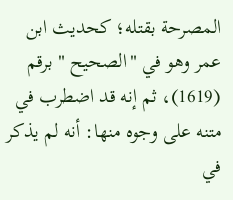المصرحة بقتله؛ كحديث ابن عمر وهو في "الصحيح " برقم (1619)، ثم إنه قد اضطرب في متنه على وجوه منها: أنه لم يذكر في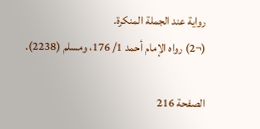رواية عند الجملة المنكرة.
(¬2) رواه الإمام أحمد 1/ 176، ومسلم (2238).

الصفحة 216